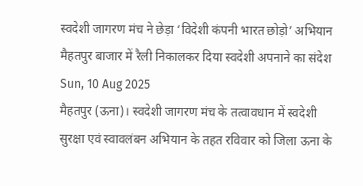स्वदेशी जागरण मंच ने छेड़ा ‘विदेशी कंपनी भारत छोड़ो’ अभियान
मैहतपुर बाजार में रैली निकालकर दिया स्वदेशी अपनाने का संदेश
Sun, 10 Aug 2025
मैहतपुर (ऊना)। स्वदेशी जागरण मंच के तत्वावधान में स्वदेशी सुरक्षा एवं स्वावलंबन अभियान के तहत रविवार को जिला ऊना के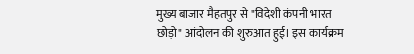मुख्य बाजार मैहतपुर से "विदेशी कंपनी भारत छोड़ो" आंदोलन की शुरुआत हुई। इस कार्यक्रम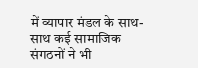में व्यापार मंडल के साथ-साथ कई सामाजिक संगठनों ने भी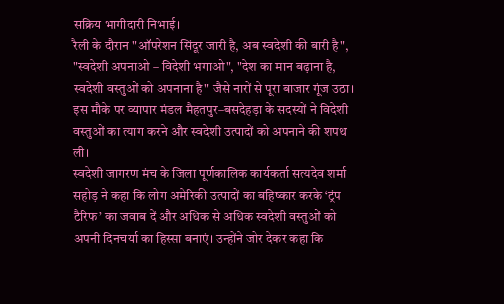सक्रिय भागीदारी निभाई।
रैली के दौरान "ऑपरेशन सिंदूर जारी है, अब स्वदेशी की बारी है", "स्वदेशी अपनाओ – विदेशी भगाओ", "देश का मान बढ़ाना है, स्वदेशी वस्तुओं को अपनाना है" जैसे नारों से पूरा बाजार गूंज उठा। इस मौके पर व्यापार मंडल मैहतपुर–बसदेहड़ा के सदस्यों ने विदेशी वस्तुओं का त्याग करने और स्वदेशी उत्पादों को अपनाने की शपथ ली।
स्वदेशी जागरण मंच के जिला पूर्णकालिक कार्यकर्ता सत्यदेव शर्मा सहोड़ ने कहा कि लोग अमेरिकी उत्पादों का बहिष्कार करके ‘ट्रंप टैरिफ’ का जवाब दें और अधिक से अधिक स्वदेशी वस्तुओं को अपनी दिनचर्या का हिस्सा बनाएं। उन्होंने जोर देकर कहा कि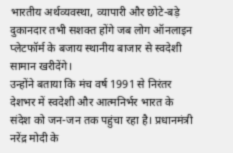भारतीय अर्थव्यवस्था, व्यापारी और छोटे-बड़े दुकानदार तभी सशक्त होंगे जब लोग ऑनलाइन प्लेटफॉर्म के बजाय स्थानीय बाजार से स्वदेशी सामान खरीदेंगे।
उन्होंने बताया कि मंच वर्ष 1991 से निरंतर देशभर में स्वदेशी और आत्मनिर्भर भारत के संदेश को जन-जन तक पहुंचा रहा है। प्रधानमंत्री नरेंद्र मोदी के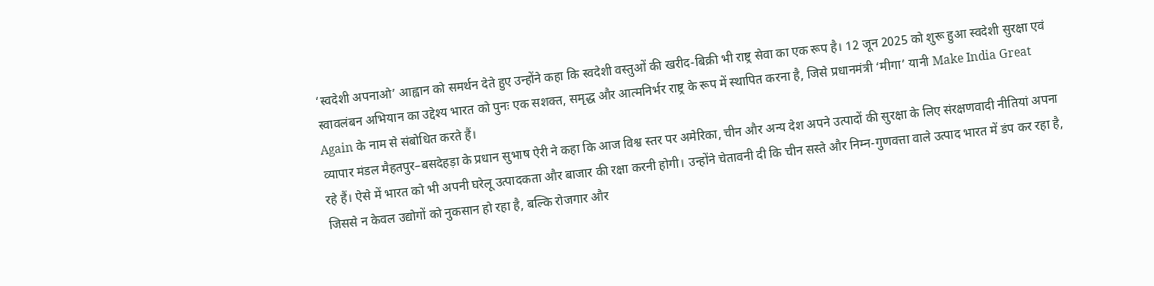‘स्वदेशी अपनाओ’ आह्वान को समर्थन देते हुए उन्होंने कहा कि स्वदेशी वस्तुओं की खरीद-बिक्री भी राष्ट्र सेवा का एक रूप है। 12 जून 2025 को शुरू हुआ स्वदेशी सुरक्षा एवं स्वावलंबन अभियान का उद्देश्य भारत को पुनः एक सशक्त, समृद्ध और आत्मनिर्भर राष्ट्र के रूप में स्थापित करना है, जिसे प्रधानमंत्री ‘मीगा’ यानी Make India Great Again के नाम से संबोधित करते हैं।
व्यापार मंडल मैहतपुर–बसदेहड़ा के प्रधान सुभाष ऐरी ने कहा कि आज विश्व स्तर पर अमेरिका, चीन और अन्य देश अपने उत्पादों की सुरक्षा के लिए संरक्षणवादी नीतियां अपना रहे हैं। ऐसे में भारत को भी अपनी घरेलू उत्पादकता और बाजार की रक्षा करनी होगी। उन्होंने चेतावनी दी कि चीन सस्ते और निम्न-गुणवत्ता वाले उत्पाद भारत में डंप कर रहा है, जिससे न केवल उद्योगों को नुकसान हो रहा है, बल्कि रोजगार और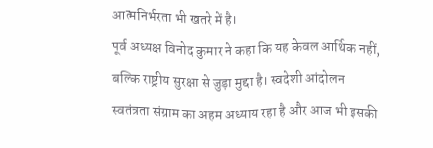आत्मनिर्भरता भी खतरे में है।
पूर्व अध्यक्ष विनोद कुमार ने कहा कि यह केवल आर्थिक नहीं, बल्कि राष्ट्रीय सुरक्षा से जुड़ा मुद्दा है। स्वदेशी आंदोलन स्वतंत्रता संग्राम का अहम अध्याय रहा है और आज भी इसकी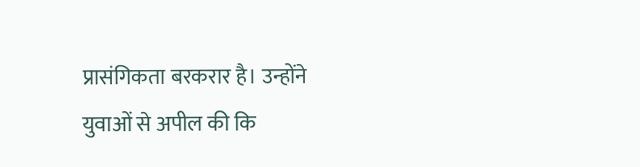प्रासंगिकता बरकरार है। उन्होंने युवाओं से अपील की कि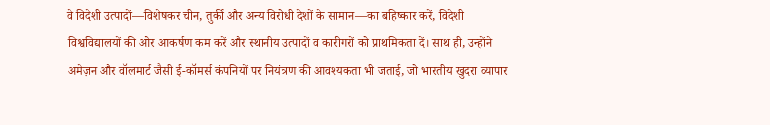वे विदेशी उत्पादों—विशेषकर चीन, तुर्की और अन्य विरोधी देशों के सामान—का बहिष्कार करें, विदेशी विश्वविद्यालयों की ओर आकर्षण कम करें और स्थानीय उत्पादों व कारीगरों को प्राथमिकता दें। साथ ही, उन्होंने अमेज़न और वॉलमार्ट जैसी ई-कॉमर्स कंपनियों पर नियंत्रण की आवश्यकता भी जताई, जो भारतीय खुदरा व्यापार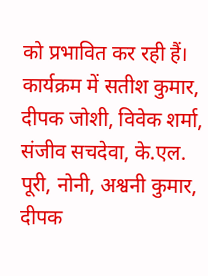को प्रभावित कर रही हैं।
कार्यक्रम में सतीश कुमार, दीपक जोशी, विवेक शर्मा, संजीव सचदेवा, के.एल. पूरी, नोनी, अश्वनी कुमार, दीपक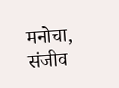मनोचा, संजीव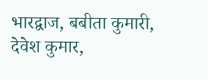भारद्वाज, बबीता कुमारी, देवेश कुमार,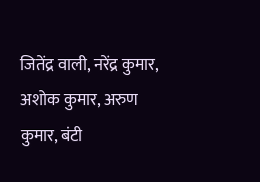जितेंद्र वाली, नरेंद्र कुमार, अशोक कुमार, अरुण कुमार, बंटी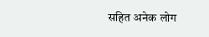सहित अनेक लोग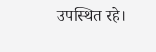उपस्थित रहे।